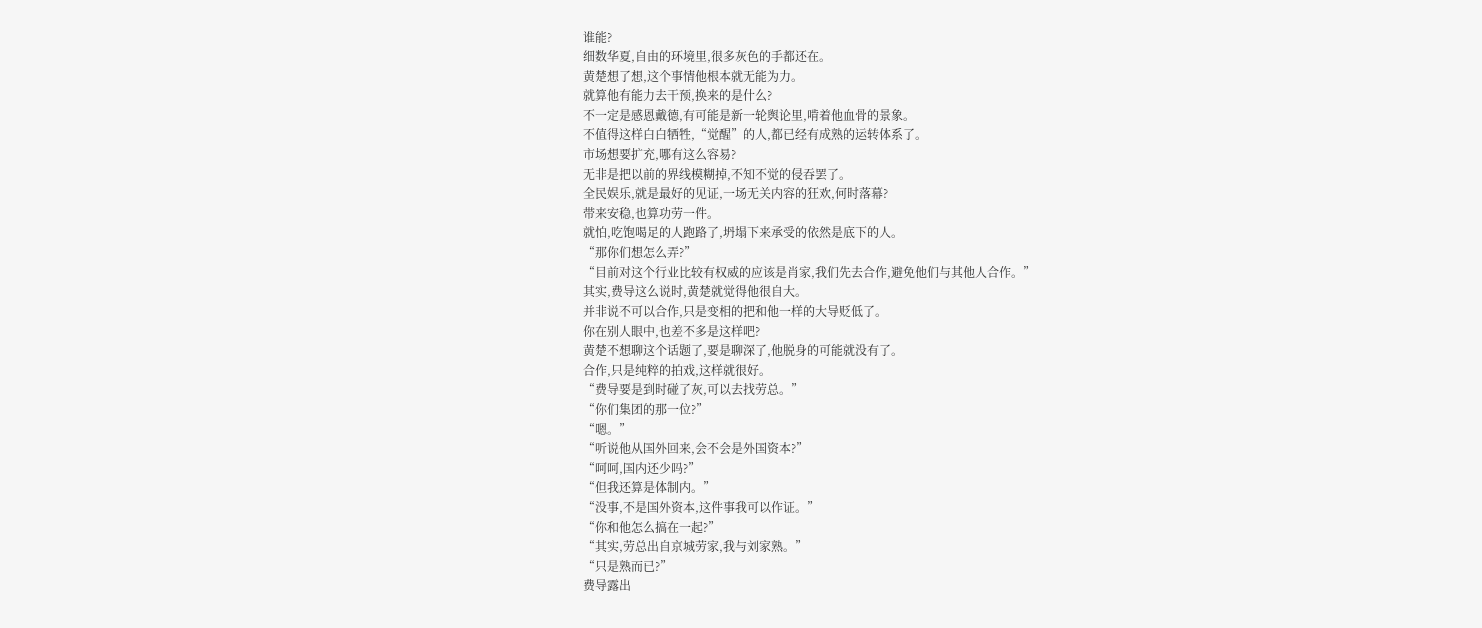谁能?
细数华夏,自由的环境里,很多灰色的手都还在。
黄楚想了想,这个事情他根本就无能为力。
就算他有能力去干预,换来的是什么?
不一定是感恩戴德,有可能是新一轮舆论里,啃着他血骨的景象。
不值得这样白白牺牲,“觉醒”的人,都已经有成熟的运转体系了。
市场想要扩充,哪有这么容易?
无非是把以前的界线模糊掉,不知不觉的侵吞罢了。
全民娱乐,就是最好的见证,一场无关内容的狂欢,何时落幕?
带来安稳,也算功劳一件。
就怕,吃饱喝足的人跑路了,坍塌下来承受的依然是底下的人。
“那你们想怎么弄?”
“目前对这个行业比较有权威的应该是肖家,我们先去合作,避免他们与其他人合作。”
其实,费导这么说时,黄楚就觉得他很自大。
并非说不可以合作,只是变相的把和他一样的大导贬低了。
你在别人眼中,也差不多是这样吧?
黄楚不想聊这个话题了,要是聊深了,他脱身的可能就没有了。
合作,只是纯粹的拍戏,这样就很好。
“费导要是到时碰了灰,可以去找劳总。”
“你们集团的那一位?”
“嗯。”
“听说他从国外回来,会不会是外国资本?”
“呵呵,国内还少吗?”
“但我还算是体制内。”
“没事,不是国外资本,这件事我可以作证。”
“你和他怎么搞在一起?”
“其实,劳总出自京城劳家,我与刘家熟。”
“只是熟而已?”
费导露出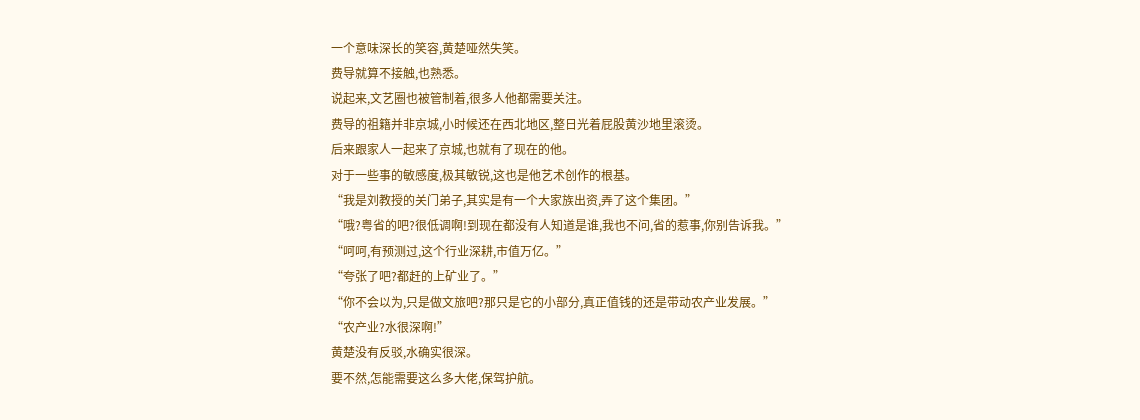一个意味深长的笑容,黄楚哑然失笑。
费导就算不接触,也熟悉。
说起来,文艺圈也被管制着,很多人他都需要关注。
费导的祖籍并非京城,小时候还在西北地区,整日光着屁股黄沙地里滚烫。
后来跟家人一起来了京城,也就有了现在的他。
对于一些事的敏感度,极其敏锐,这也是他艺术创作的根基。
“我是刘教授的关门弟子,其实是有一个大家族出资,弄了这个集团。”
“哦?粤省的吧?很低调啊!到现在都没有人知道是谁,我也不问,省的惹事,你别告诉我。”
“呵呵,有预测过,这个行业深耕,市值万亿。”
“夸张了吧?都赶的上矿业了。”
“你不会以为,只是做文旅吧?那只是它的小部分,真正值钱的还是带动农产业发展。”
“农产业?水很深啊!”
黄楚没有反驳,水确实很深。
要不然,怎能需要这么多大佬,保驾护航。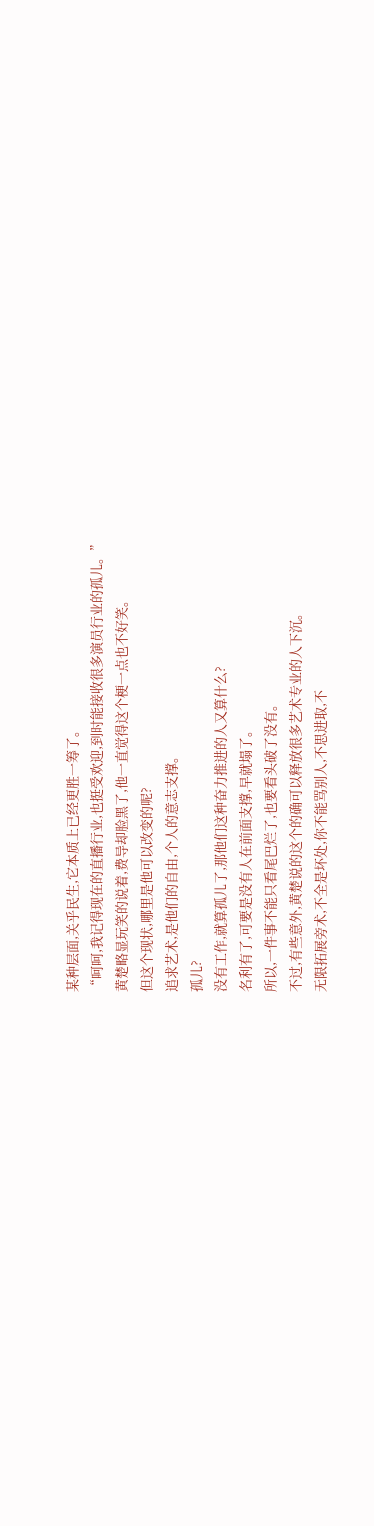某种层面,关乎民生,它本质上已经更胜一筹了。
“呵呵,我记得现在的直播行业,也挺受欢迎,到时能接收很多演员行业的孤儿。”
黄楚略显玩笑的说着,费导却脸黑了,他一直觉得这个梗一点也不好笑。
但这个现状,哪里是他可以改变的呢?
追求艺术,是他们的自由,个人的意志支撑。
孤儿?
没有工作,就算孤儿了,那他们这种奋力推进的人又算什么?
名利有了,可要是没有人在前面支撑,早就塌了。
所以,一件事不能只看尾巴烂了,也要看头破了没有。
不过,有些意外,黄楚说的这个的确可以释放很多艺术专业的人下沉。
无限拓展旁术,不全是坏处,你不能骂别人,不思进取,不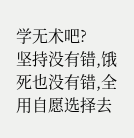学无术吧?
坚持没有错,饿死也没有错,全用自愿选择去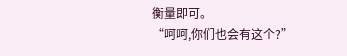衡量即可。
“呵呵,你们也会有这个?”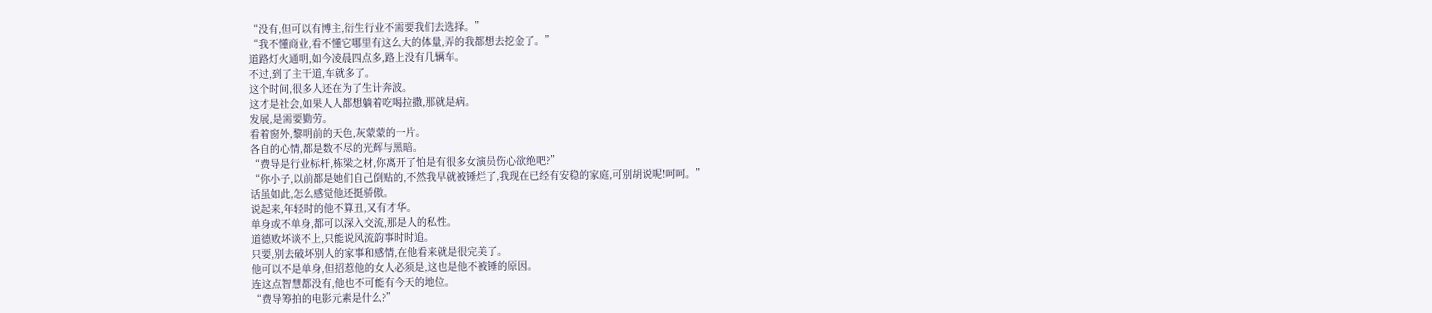“没有,但可以有博主,衍生行业不需要我们去选择。”
“我不懂商业,看不懂它哪里有这么大的体量,弄的我都想去挖金了。”
道路灯火通明,如今凌晨四点多,路上没有几辆车。
不过,到了主干道,车就多了。
这个时间,很多人还在为了生计奔波。
这才是社会,如果人人都想躺着吃喝拉撒,那就是病。
发展,是需要勤劳。
看着窗外,黎明前的天色,灰蒙蒙的一片。
各自的心情,都是数不尽的光辉与黑暗。
“费导是行业标杆,栋梁之材,你离开了怕是有很多女演员伤心欲绝吧?”
“你小子,以前都是她们自己倒贴的,不然我早就被锤烂了,我现在已经有安稳的家庭,可别胡说呢!呵呵。”
话虽如此,怎么感觉他还挺骄傲。
说起来,年轻时的他不算丑,又有才华。
单身或不单身,都可以深入交流,那是人的私性。
道德败坏谈不上,只能说风流韵事时时追。
只要,别去破坏别人的家事和感情,在他看来就是很完美了。
他可以不是单身,但招惹他的女人必须是,这也是他不被锤的原因。
连这点智慧都没有,他也不可能有今天的地位。
“费导筹拍的电影元素是什么?”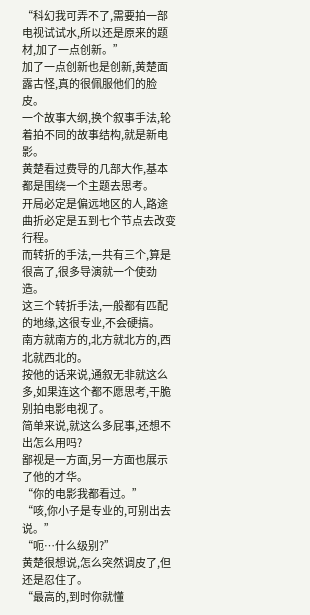“科幻我可弄不了,需要拍一部电视试试水,所以还是原来的题材,加了一点创新。”
加了一点创新也是创新,黄楚面露古怪,真的很佩服他们的脸皮。
一个故事大纲,换个叙事手法,轮着拍不同的故事结构,就是新电影。
黄楚看过费导的几部大作,基本都是围绕一个主题去思考。
开局必定是偏远地区的人,路途曲折必定是五到七个节点去改变行程。
而转折的手法,一共有三个,算是很高了,很多导演就一个使劲造。
这三个转折手法,一般都有匹配的地缘,这很专业,不会硬搞。
南方就南方的,北方就北方的,西北就西北的。
按他的话来说,通叙无非就这么多,如果连这个都不愿思考,干脆别拍电影电视了。
简单来说,就这么多屁事,还想不出怎么用吗?
鄙视是一方面,另一方面也展示了他的才华。
“你的电影我都看过。”
“咳,你小子是专业的,可别出去说。”
“呃…什么级别?”
黄楚很想说,怎么突然调皮了,但还是忍住了。
“最高的,到时你就懂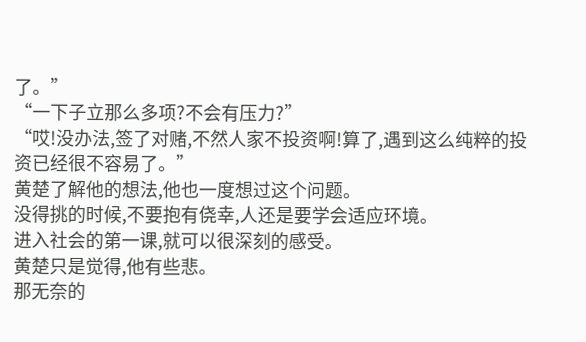了。”
“一下子立那么多项?不会有压力?”
“哎!没办法,签了对赌,不然人家不投资啊!算了,遇到这么纯粹的投资已经很不容易了。”
黄楚了解他的想法,他也一度想过这个问题。
没得挑的时候,不要抱有侥幸,人还是要学会适应环境。
进入社会的第一课,就可以很深刻的感受。
黄楚只是觉得,他有些悲。
那无奈的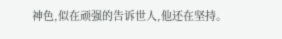神色,似在顽强的告诉世人,他还在坚持。